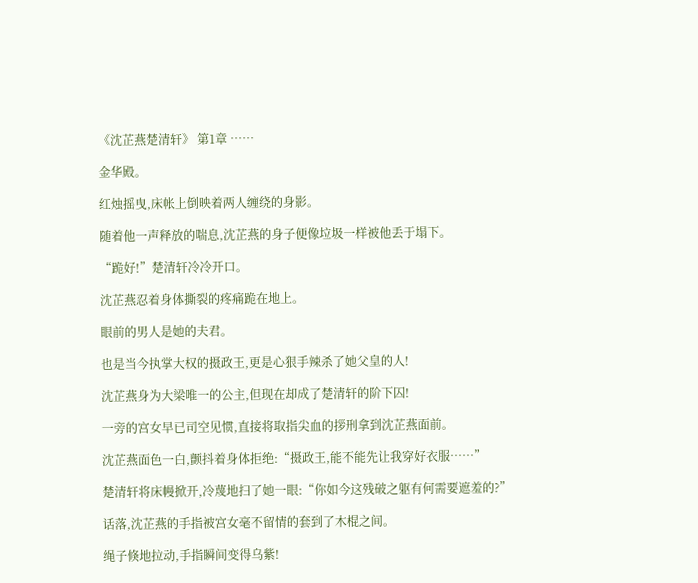《沈芷燕楚清轩》 第1章 ……

金华殿。

红烛摇曳,床帐上倒映着两人缠绕的身影。

随着他一声释放的喘息,沈芷燕的身子便像垃圾一样被他丢于塌下。

“跪好!”楚清轩冷冷开口。

沈芷燕忍着身体撕裂的疼痛跪在地上。

眼前的男人是她的夫君。

也是当今执掌大权的摄政王,更是心狠手辣杀了她父皇的人!

沈芷燕身为大梁唯一的公主,但现在却成了楚清轩的阶下囚!

一旁的宫女早已司空见惯,直接将取指尖血的拶刑拿到沈芷燕面前。

沈芷燕面色一白,颤抖着身体拒绝:“摄政王,能不能先让我穿好衣服……”

楚清轩将床幔掀开,冷蔑地扫了她一眼:“你如今这残破之躯有何需要遮羞的?”

话落,沈芷燕的手指被宫女毫不留情的套到了木棍之间。

绳子倏地拉动,手指瞬间变得乌紫!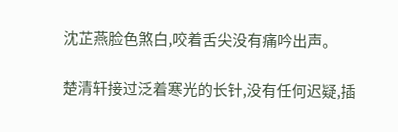沈芷燕脸色煞白,咬着舌尖没有痛吟出声。

楚清轩接过泛着寒光的长针,没有任何迟疑,插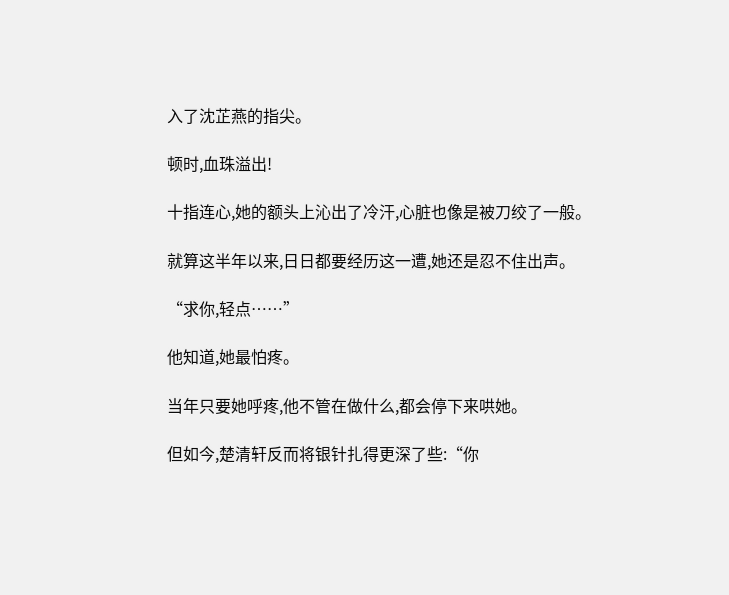入了沈芷燕的指尖。

顿时,血珠溢出!

十指连心,她的额头上沁出了冷汗,心脏也像是被刀绞了一般。

就算这半年以来,日日都要经历这一遭,她还是忍不住出声。

“求你,轻点……”

他知道,她最怕疼。

当年只要她呼疼,他不管在做什么,都会停下来哄她。

但如今,楚清轩反而将银针扎得更深了些:“你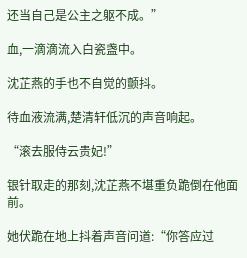还当自己是公主之躯不成。”

血,一滴滴流入白瓷盏中。

沈芷燕的手也不自觉的颤抖。

待血液流满,楚清轩低沉的声音响起。

“滚去服侍云贵妃!”

银针取走的那刻,沈芷燕不堪重负跪倒在他面前。

她伏跪在地上抖着声音问道:“你答应过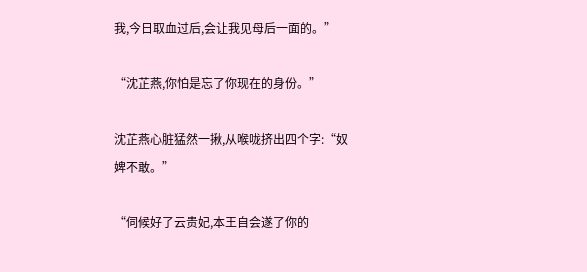我,今日取血过后,会让我见母后一面的。”

“沈芷燕,你怕是忘了你现在的身份。”

沈芷燕心脏猛然一揪,从喉咙挤出四个字:“奴婢不敢。”

“伺候好了云贵妃,本王自会遂了你的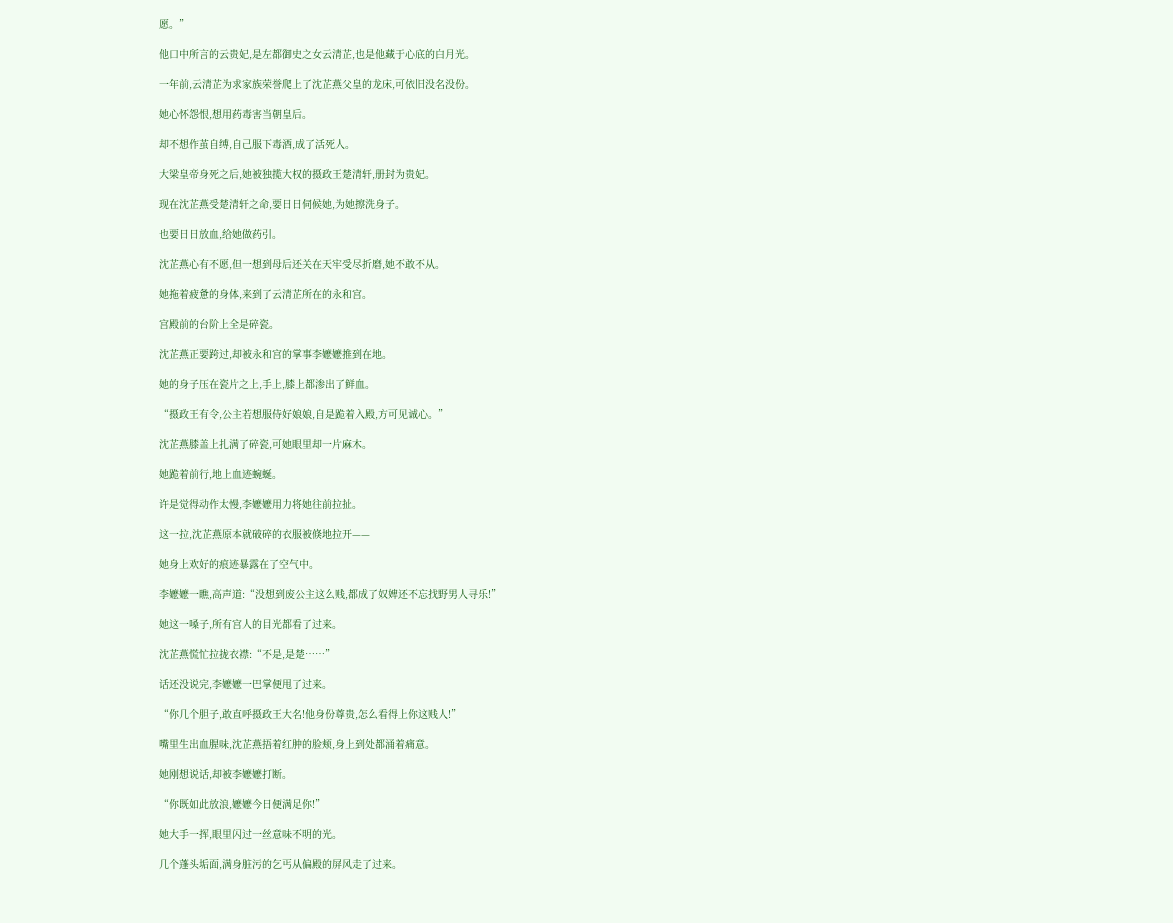愿。”

他口中所言的云贵妃,是左都御史之女云清芷,也是他藏于心底的白月光。

一年前,云清芷为求家族荣誉爬上了沈芷燕父皇的龙床,可依旧没名没份。

她心怀怨恨,想用药毒害当朝皇后。

却不想作茧自缚,自己服下毒酒,成了活死人。

大梁皇帝身死之后,她被独揽大权的摄政王楚清轩,册封为贵妃。

现在沈芷燕受楚清轩之命,要日日伺候她,为她擦洗身子。

也要日日放血,给她做药引。

沈芷燕心有不愿,但一想到母后还关在天牢受尽折磨,她不敢不从。

她拖着疲惫的身体,来到了云清芷所在的永和宫。

宫殿前的台阶上全是碎瓷。

沈芷燕正要跨过,却被永和宫的掌事李嬷嬷推到在地。

她的身子压在瓷片之上,手上,膝上都渗出了鲜血。

“摄政王有令,公主若想服侍好娘娘,自是跪着入殿,方可见诚心。”

沈芷燕膝盖上扎满了碎瓷,可她眼里却一片麻木。

她跪着前行,地上血迹蜿蜒。

许是觉得动作太慢,李嬷嬷用力将她往前拉扯。

这一拉,沈芷燕原本就破碎的衣服被倏地拉开——

她身上欢好的痕迹暴露在了空气中。

李嬷嬷一瞧,高声道:“没想到废公主这么贱,都成了奴婢还不忘找野男人寻乐!”

她这一嗓子,所有宫人的目光都看了过来。

沈芷燕慌忙拉拢衣襟:“不是,是楚……”

话还没说完,李嬷嬷一巴掌便甩了过来。

“你几个胆子,敢直呼摄政王大名!他身份尊贵,怎么看得上你这贱人!”

嘴里生出血腥味,沈芷燕捂着红肿的脸颊,身上到处都涌着痛意。

她刚想说话,却被李嬷嬷打断。

“你既如此放浪,嬷嬷今日便满足你!”

她大手一挥,眼里闪过一丝意味不明的光。

几个蓬头垢面,满身脏污的乞丐从偏殿的屏风走了过来。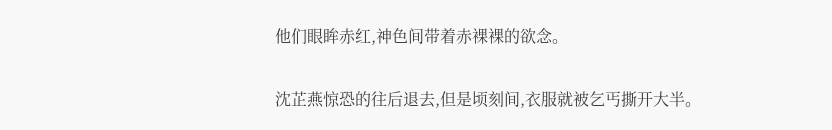他们眼眸赤红,神色间带着赤裸裸的欲念。

沈芷燕惊恐的往后退去,但是顷刻间,衣服就被乞丐撕开大半。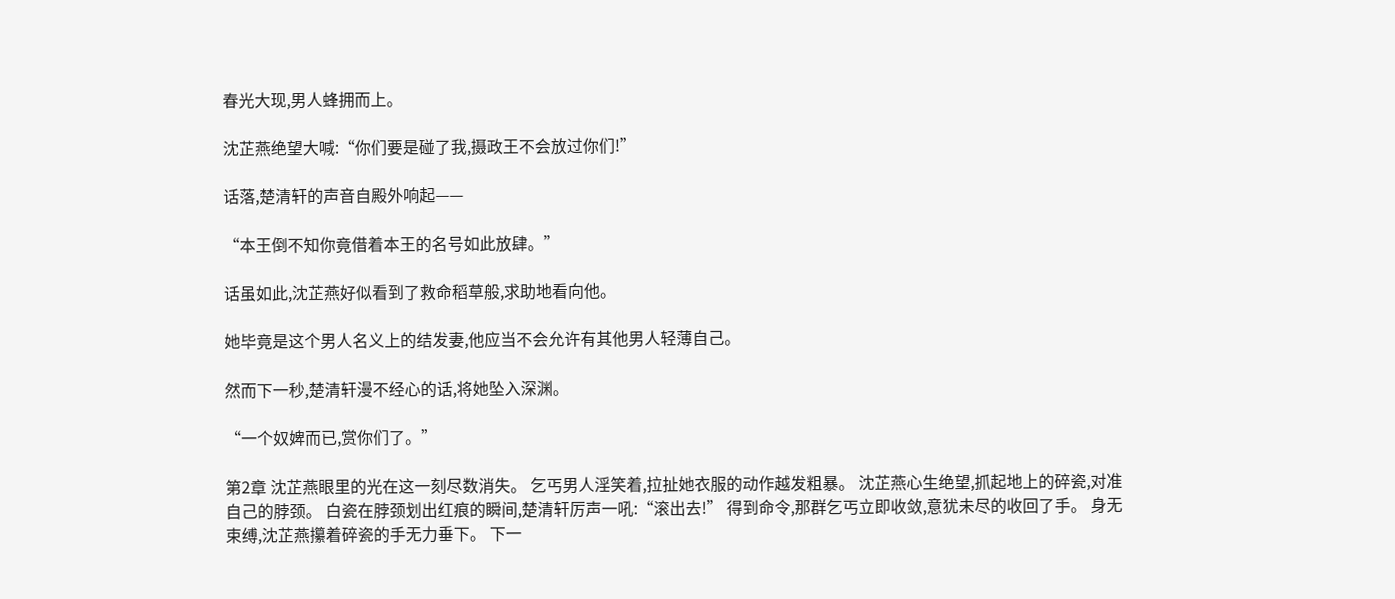春光大现,男人蜂拥而上。

沈芷燕绝望大喊:“你们要是碰了我,摄政王不会放过你们!”

话落,楚清轩的声音自殿外响起——

“本王倒不知你竟借着本王的名号如此放肆。”

话虽如此,沈芷燕好似看到了救命稻草般,求助地看向他。

她毕竟是这个男人名义上的结发妻,他应当不会允许有其他男人轻薄自己。

然而下一秒,楚清轩漫不经心的话,将她坠入深渊。

“一个奴婢而已,赏你们了。”

第2章 沈芷燕眼里的光在这一刻尽数消失。 乞丐男人淫笑着,拉扯她衣服的动作越发粗暴。 沈芷燕心生绝望,抓起地上的碎瓷,对准自己的脖颈。 白瓷在脖颈划出红痕的瞬间,楚清轩厉声一吼:“滚出去!” 得到命令,那群乞丐立即收敛,意犹未尽的收回了手。 身无束缚,沈芷燕攥着碎瓷的手无力垂下。 下一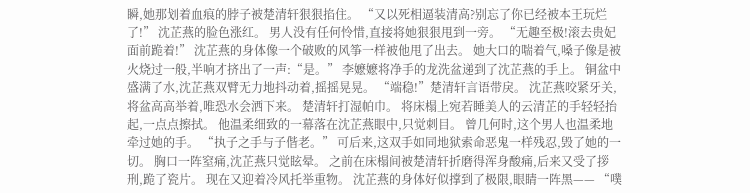瞬,她那划着血痕的脖子被楚清轩狠狠掐住。 “又以死相逼装清高?别忘了你已经被本王玩烂了!” 沈芷燕的脸色涨红。 男人没有任何怜惜,直接将她狠狠甩到一旁。 “无趣至极!滚去贵妃面前跪着!” 沈芷燕的身体像一个破败的风筝一样被他甩了出去。 她大口的喘着气,嗓子像是被火烧过一般,半响才挤出了一声:“是。” 李嬷嬷将净手的龙洗盆递到了沈芷燕的手上。 铜盆中盛满了水,沈芷燕双臂无力地抖动着,摇摇晃晃。 “端稳!”楚清轩言语带戾。 沈芷燕咬紧牙关,将盆高高举着,唯恐水会洒下来。 楚清轩打湿帕巾。 将床榻上宛若睡美人的云清芷的手轻轻抬起,一点点擦拭。 他温柔细致的一幕落在沈芷燕眼中,只觉刺目。 曾几何时,这个男人也温柔地牵过她的手。 “执子之手与子偕老。” 可后来,这双手如同地狱索命恶鬼一样残忍,毁了她的一切。 胸口一阵窒痛,沈芷燕只觉眩晕。 之前在床榻间被楚清轩折磨得浑身酸痛,后来又受了拶刑,跪了瓷片。 现在又迎着冷风托举重物。 沈芷燕的身体好似撑到了极限,眼睛一阵黑—— “噗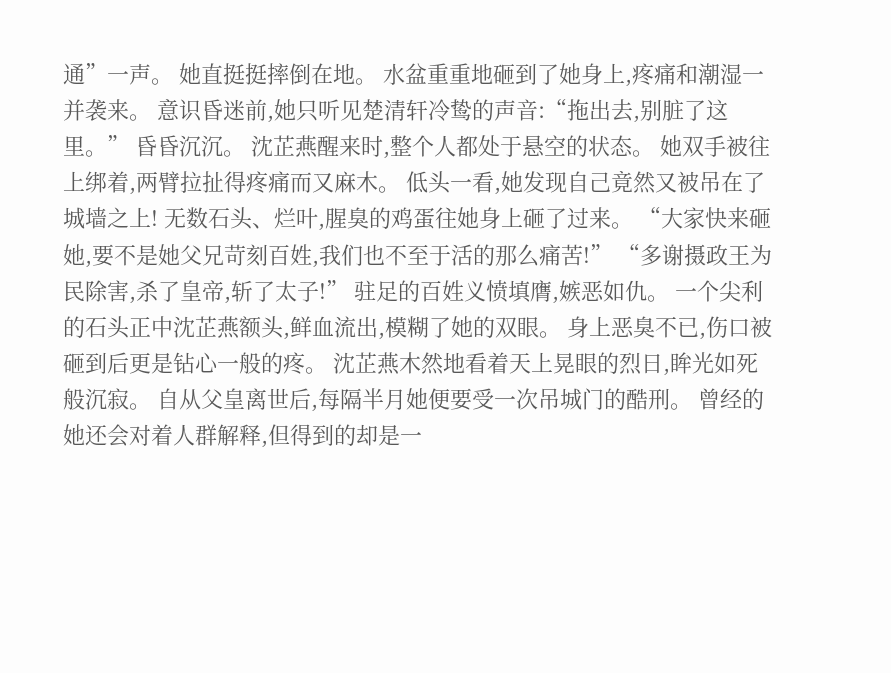通”一声。 她直挺挺摔倒在地。 水盆重重地砸到了她身上,疼痛和潮湿一并袭来。 意识昏迷前,她只听见楚清轩冷鸷的声音:“拖出去,别脏了这里。” 昏昏沉沉。 沈芷燕醒来时,整个人都处于悬空的状态。 她双手被往上绑着,两臂拉扯得疼痛而又麻木。 低头一看,她发现自己竟然又被吊在了城墙之上! 无数石头、烂叶,腥臭的鸡蛋往她身上砸了过来。 “大家快来砸她,要不是她父兄苛刻百姓,我们也不至于活的那么痛苦!” “多谢摄政王为民除害,杀了皇帝,斩了太子!” 驻足的百姓义愤填膺,嫉恶如仇。 一个尖利的石头正中沈芷燕额头,鲜血流出,模糊了她的双眼。 身上恶臭不已,伤口被砸到后更是钻心一般的疼。 沈芷燕木然地看着天上晃眼的烈日,眸光如死般沉寂。 自从父皇离世后,每隔半月她便要受一次吊城门的酷刑。 曾经的她还会对着人群解释,但得到的却是一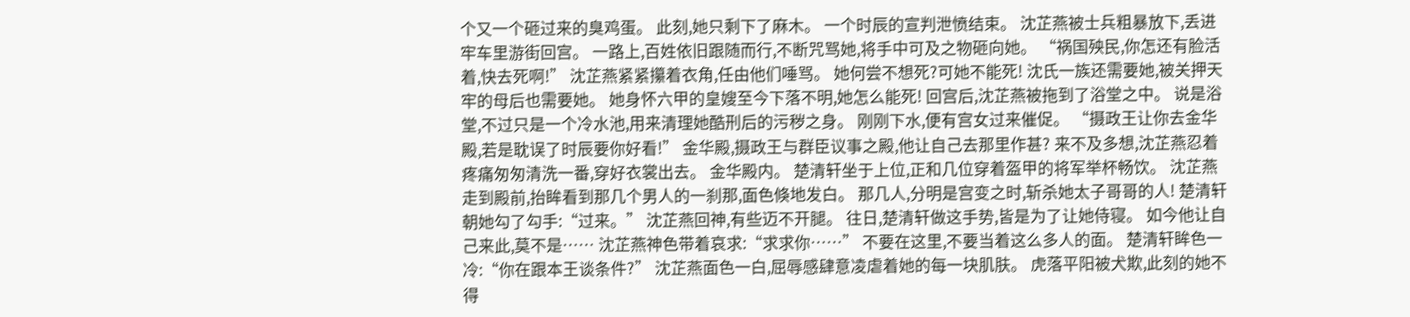个又一个砸过来的臭鸡蛋。 此刻,她只剩下了麻木。 一个时辰的宣判泄愤结束。 沈芷燕被士兵粗暴放下,丢进牢车里游街回宫。 一路上,百姓依旧跟随而行,不断咒骂她,将手中可及之物砸向她。 “祸国殃民,你怎还有脸活着,快去死啊!” 沈芷燕紧紧攥着衣角,任由他们唾骂。 她何尝不想死?可她不能死! 沈氏一族还需要她,被关押天牢的母后也需要她。 她身怀六甲的皇嫂至今下落不明,她怎么能死! 回宫后,沈芷燕被拖到了浴堂之中。 说是浴堂,不过只是一个冷水池,用来清理她酷刑后的污秽之身。 刚刚下水,便有宫女过来催促。 “摄政王让你去金华殿,若是耽误了时辰要你好看!” 金华殿,摄政王与群臣议事之殿,他让自己去那里作甚? 来不及多想,沈芷燕忍着疼痛匆匆清洗一番,穿好衣裳出去。 金华殿内。 楚清轩坐于上位,正和几位穿着盔甲的将军举杯畅饮。 沈芷燕走到殿前,抬眸看到那几个男人的一刹那,面色倏地发白。 那几人,分明是宫变之时,斩杀她太子哥哥的人! 楚清轩朝她勾了勾手:“过来。” 沈芷燕回神,有些迈不开腿。 往日,楚清轩做这手势,皆是为了让她侍寝。 如今他让自己来此,莫不是…… 沈芷燕神色带着哀求:“求求你……” 不要在这里,不要当着这么多人的面。 楚清轩眸色一冷:“你在跟本王谈条件?” 沈芷燕面色一白,屈辱感肆意凌虐着她的每一块肌肤。 虎落平阳被犬欺,此刻的她不得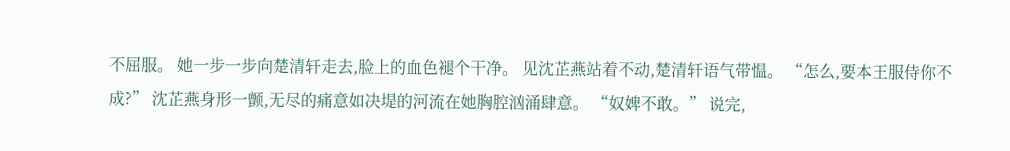不屈服。 她一步一步向楚清轩走去,脸上的血色褪个干净。 见沈芷燕站着不动,楚清轩语气带愠。 “怎么,要本王服侍你不成?” 沈芷燕身形一颤,无尽的痛意如决堤的河流在她胸腔汹涌肆意。 “奴婢不敢。” 说完,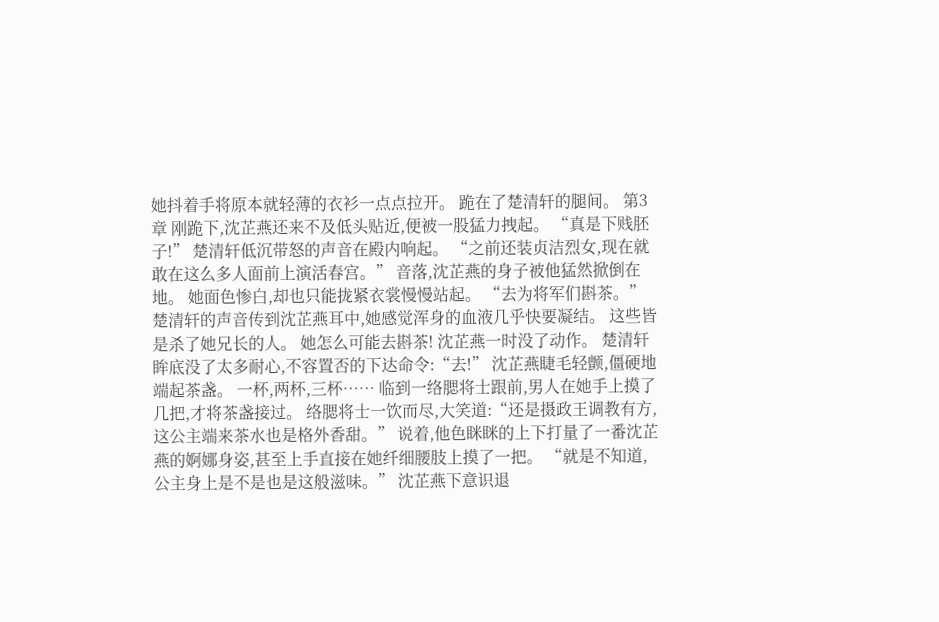她抖着手将原本就轻薄的衣衫一点点拉开。 跪在了楚清轩的腿间。 第3章 刚跪下,沈芷燕还来不及低头贴近,便被一股猛力拽起。 “真是下贱胚子!” 楚清轩低沉带怒的声音在殿内响起。 “之前还装贞洁烈女,现在就敢在这么多人面前上演活春宫。” 音落,沈芷燕的身子被他猛然掀倒在地。 她面色惨白,却也只能拢紧衣裳慢慢站起。 “去为将军们斟茶。” 楚清轩的声音传到沈芷燕耳中,她感觉浑身的血液几乎快要凝结。 这些皆是杀了她兄长的人。 她怎么可能去斟茶! 沈芷燕一时没了动作。 楚清轩眸底没了太多耐心,不容置否的下达命令:“去!” 沈芷燕睫毛轻颤,僵硬地端起茶盏。 一杯,两杯,三杯…… 临到一络腮将士跟前,男人在她手上摸了几把,才将茶盏接过。 络腮将士一饮而尽,大笑道:“还是摄政王调教有方,这公主端来茶水也是格外香甜。” 说着,他色眯眯的上下打量了一番沈芷燕的婀娜身姿,甚至上手直接在她纤细腰肢上摸了一把。 “就是不知道,公主身上是不是也是这般滋味。” 沈芷燕下意识退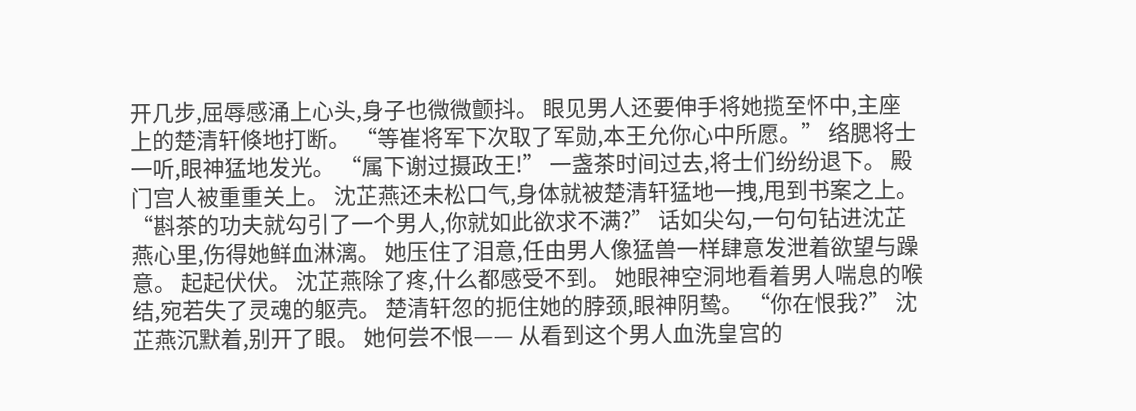开几步,屈辱感涌上心头,身子也微微颤抖。 眼见男人还要伸手将她揽至怀中,主座上的楚清轩倏地打断。 “等崔将军下次取了军勋,本王允你心中所愿。” 络腮将士一听,眼神猛地发光。 “属下谢过摄政王!” 一盏茶时间过去,将士们纷纷退下。 殿门宫人被重重关上。 沈芷燕还未松口气,身体就被楚清轩猛地一拽,甩到书案之上。 “斟茶的功夫就勾引了一个男人,你就如此欲求不满?” 话如尖勾,一句句钻进沈芷燕心里,伤得她鲜血淋漓。 她压住了泪意,任由男人像猛兽一样肆意发泄着欲望与躁意。 起起伏伏。 沈芷燕除了疼,什么都感受不到。 她眼神空洞地看着男人喘息的喉结,宛若失了灵魂的躯壳。 楚清轩忽的扼住她的脖颈,眼神阴鸷。 “你在恨我?” 沈芷燕沉默着,别开了眼。 她何尝不恨—— 从看到这个男人血洗皇宫的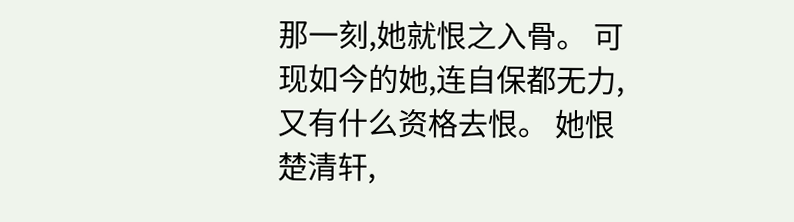那一刻,她就恨之入骨。 可现如今的她,连自保都无力,又有什么资格去恨。 她恨楚清轩,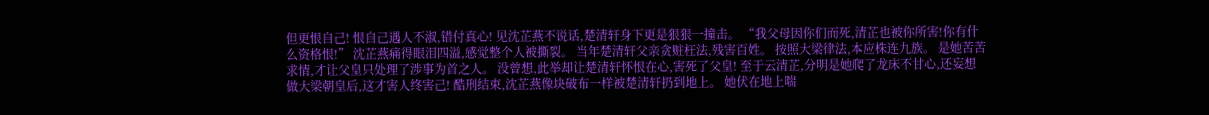但更恨自己! 恨自己遇人不淑,错付真心! 见沈芷燕不说话,楚清轩身下更是狠狠一撞击。 “我父母因你们而死,清芷也被你所害!你有什么资格恨!” 沈芷燕痛得眼泪四溢,感觉整个人被撕裂。 当年楚清轩父亲贪赃枉法,残害百姓。 按照大梁律法,本应株连九族。 是她苦苦求情,才让父皇只处理了涉事为首之人。 没曾想,此举却让楚清轩怀恨在心,害死了父皇! 至于云清芷,分明是她爬了龙床不甘心,还妄想做大梁朝皇后,这才害人终害己! 酷刑结束,沈芷燕像块破布一样被楚清轩扔到地上。 她伏在地上喘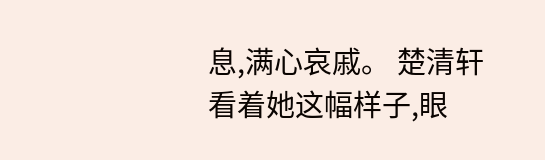息,满心哀戚。 楚清轩看着她这幅样子,眼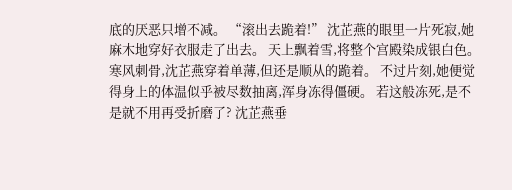底的厌恶只增不减。 “滚出去跪着!” 沈芷燕的眼里一片死寂,她麻木地穿好衣服走了出去。 天上飘着雪,将整个宫殿染成银白色。 寒风刺骨,沈芷燕穿着单薄,但还是顺从的跪着。 不过片刻,她便觉得身上的体温似乎被尽数抽离,浑身冻得僵硬。 若这般冻死,是不是就不用再受折磨了? 沈芷燕垂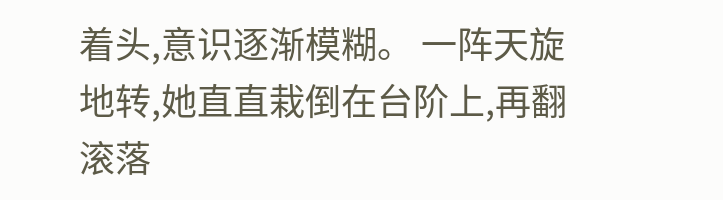着头,意识逐渐模糊。 一阵天旋地转,她直直栽倒在台阶上,再翻滚落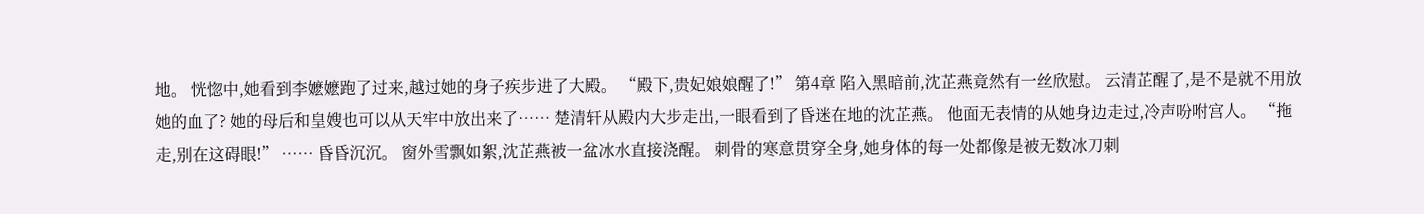地。 恍惚中,她看到李嬷嬷跑了过来,越过她的身子疾步进了大殿。 “殿下,贵妃娘娘醒了!” 第4章 陷入黑暗前,沈芷燕竟然有一丝欣慰。 云清芷醒了,是不是就不用放她的血了? 她的母后和皇嫂也可以从天牢中放出来了…… 楚清轩从殿内大步走出,一眼看到了昏迷在地的沈芷燕。 他面无表情的从她身边走过,冷声吩咐宫人。 “拖走,别在这碍眼!” …… 昏昏沉沉。 窗外雪飘如絮,沈芷燕被一盆冰水直接浇醒。 刺骨的寒意贯穿全身,她身体的每一处都像是被无数冰刀刺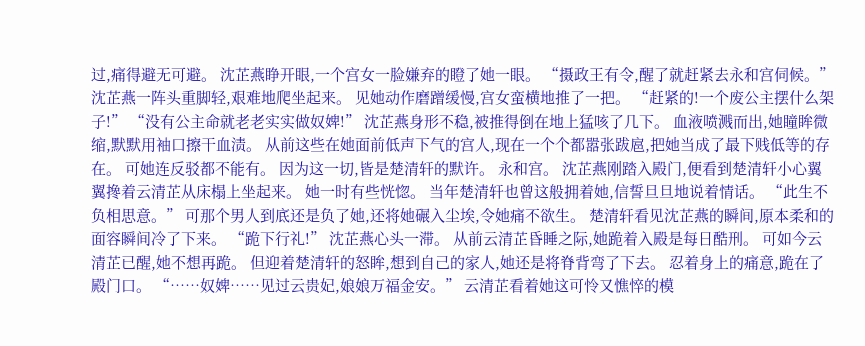过,痛得避无可避。 沈芷燕睁开眼,一个宫女一脸嫌弃的瞪了她一眼。 “摄政王有令,醒了就赶紧去永和宫伺候。” 沈芷燕一阵头重脚轻,艰难地爬坐起来。 见她动作磨蹭缓慢,宫女蛮横地推了一把。 “赶紧的!一个废公主摆什么架子!” “没有公主命就老老实实做奴婢!” 沈芷燕身形不稳,被推得倒在地上猛咳了几下。 血液喷溅而出,她瞳眸微缩,默默用袖口擦干血渍。 从前这些在她面前低声下气的宫人,现在一个个都嚣张跋扈,把她当成了最下贱低等的存在。 可她连反驳都不能有。 因为这一切,皆是楚清轩的默许。 永和宫。 沈芷燕刚踏入殿门,便看到楚清轩小心翼翼搀着云清芷从床榻上坐起来。 她一时有些恍惚。 当年楚清轩也曾这般拥着她,信誓旦旦地说着情话。 “此生不负相思意。” 可那个男人到底还是负了她,还将她碾入尘埃,令她痛不欲生。 楚清轩看见沈芷燕的瞬间,原本柔和的面容瞬间冷了下来。 “跪下行礼!” 沈芷燕心头一滞。 从前云清芷昏睡之际,她跪着入殿是每日酷刑。 可如今云清芷已醒,她不想再跪。 但迎着楚清轩的怒眸,想到自己的家人,她还是将脊背弯了下去。 忍着身上的痛意,跪在了殿门口。 “……奴婢……见过云贵妃,娘娘万福金安。” 云清芷看着她这可怜又憔悴的模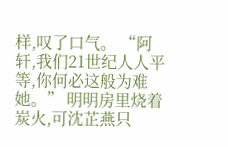样,叹了口气。 “阿轩,我们21世纪人人平等,你何必这般为难她。” 明明房里烧着炭火,可沈芷燕只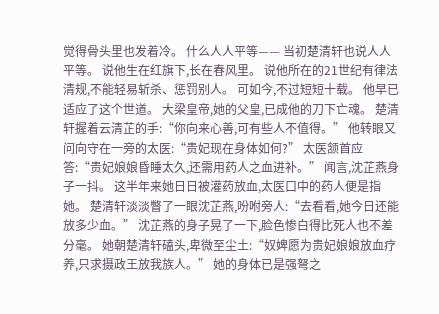觉得骨头里也发着冷。 什么人人平等—— 当初楚清轩也说人人平等。 说他生在红旗下,长在春风里。 说他所在的21世纪有律法清规,不能轻易斩杀、惩罚别人。 可如今,不过短短十载。 他早已适应了这个世道。 大梁皇帝,她的父皇,已成他的刀下亡魂。 楚清轩握着云清芷的手:“你向来心善,可有些人不值得。” 他转眼又问向守在一旁的太医:“贵妃现在身体如何?” 太医颔首应答:“贵妃娘娘昏睡太久,还需用药人之血进补。” 闻言,沈芷燕身子一抖。 这半年来她日日被灌药放血,太医口中的药人便是指她。 楚清轩淡淡瞥了一眼沈芷燕,吩咐旁人:“去看看,她今日还能放多少血。” 沈芷燕的身子晃了一下,脸色惨白得比死人也不差分毫。 她朝楚清轩磕头,卑微至尘土:“奴婢愿为贵妃娘娘放血疗养,只求摄政王放我族人。” 她的身体已是强弩之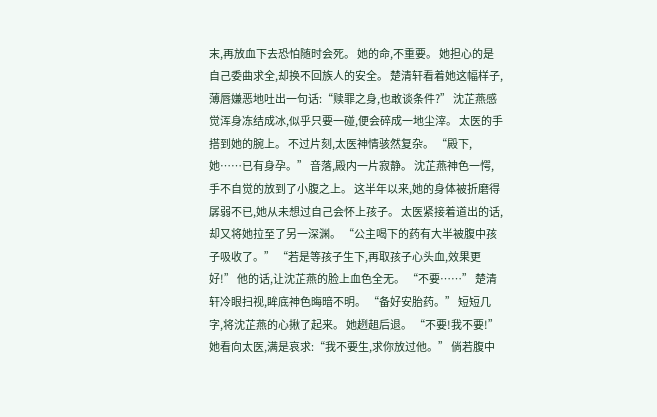末,再放血下去恐怕随时会死。 她的命,不重要。 她担心的是自己委曲求全,却换不回族人的安全。 楚清轩看着她这幅样子,薄唇嫌恶地吐出一句话:“赎罪之身,也敢谈条件?” 沈芷燕感觉浑身冻结成冰,似乎只要一碰,便会碎成一地尘滓。 太医的手搭到她的腕上。 不过片刻,太医神情骇然复杂。 “殿下,她……已有身孕。” 音落,殿内一片寂静。 沈芷燕神色一愕,手不自觉的放到了小腹之上。 这半年以来,她的身体被折磨得孱弱不已,她从未想过自己会怀上孩子。 太医紧接着道出的话,却又将她拉至了另一深渊。 “公主喝下的药有大半被腹中孩子吸收了。” “若是等孩子生下,再取孩子心头血,效果更好!” 他的话,让沈芷燕的脸上血色全无。 “不要……” 楚清轩冷眼扫视,眸底神色晦暗不明。 “备好安胎药。” 短短几字,将沈芷燕的心揪了起来。 她趔趄后退。 “不要!我不要!” 她看向太医,满是哀求:“我不要生,求你放过他。” 倘若腹中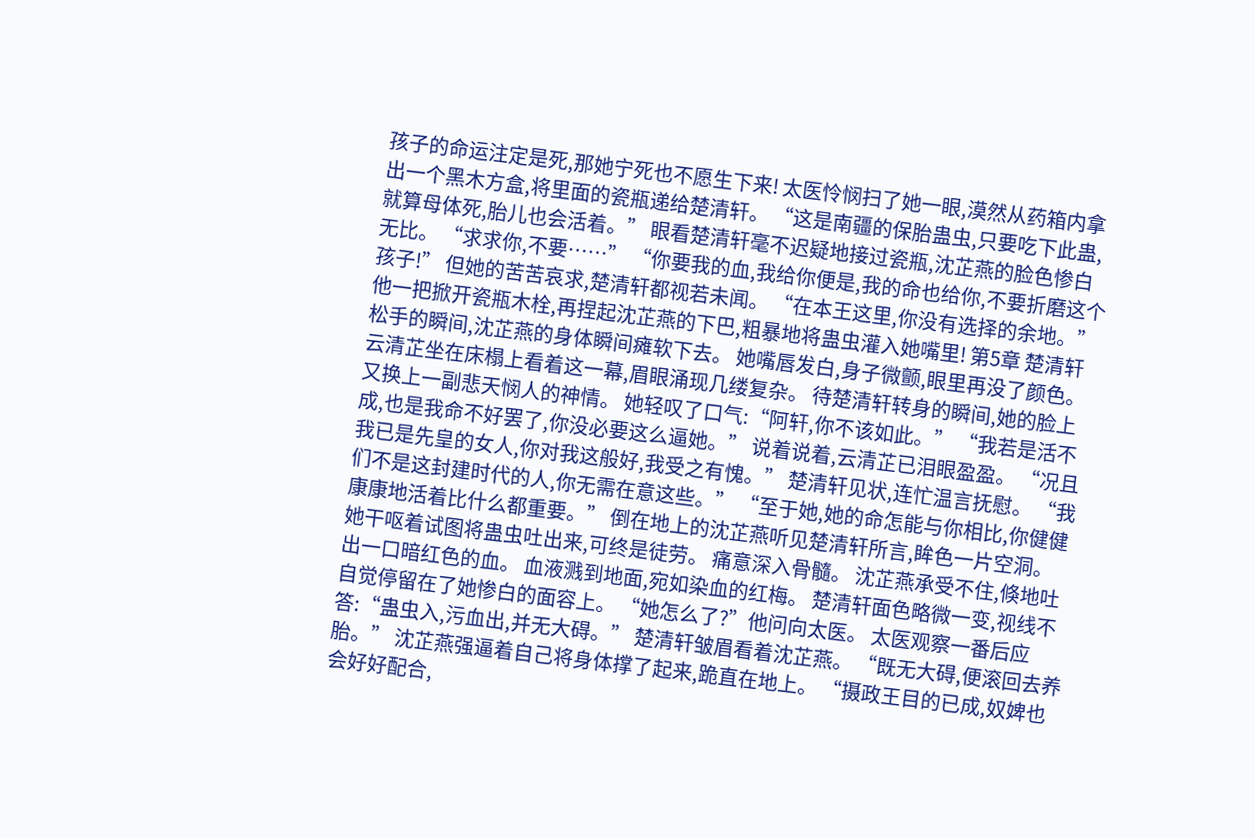孩子的命运注定是死,那她宁死也不愿生下来! 太医怜悯扫了她一眼,漠然从药箱内拿出一个黑木方盒,将里面的瓷瓶递给楚清轩。 “这是南疆的保胎蛊虫,只要吃下此蛊,就算母体死,胎儿也会活着。” 眼看楚清轩毫不迟疑地接过瓷瓶,沈芷燕的脸色惨白无比。 “求求你,不要……” “你要我的血,我给你便是,我的命也给你,不要折磨这个孩子!” 但她的苦苦哀求,楚清轩都视若未闻。 “在本王这里,你没有选择的余地。” 他一把掀开瓷瓶木栓,再捏起沈芷燕的下巴,粗暴地将蛊虫灌入她嘴里! 第5章 楚清轩松手的瞬间,沈芷燕的身体瞬间瘫软下去。 她嘴唇发白,身子微颤,眼里再没了颜色。 云清芷坐在床榻上看着这一幕,眉眼涌现几缕复杂。 待楚清轩转身的瞬间,她的脸上又换上一副悲天悯人的神情。 她轻叹了口气:“阿轩,你不该如此。” “我若是活不成,也是我命不好罢了,你没必要这么逼她。” 说着说着,云清芷已泪眼盈盈。 “况且我已是先皇的女人,你对我这般好,我受之有愧。” 楚清轩见状,连忙温言抚慰。 “我们不是这封建时代的人,你无需在意这些。” “至于她,她的命怎能与你相比,你健健康康地活着比什么都重要。” 倒在地上的沈芷燕听见楚清轩所言,眸色一片空洞。 她干呕着试图将蛊虫吐出来,可终是徒劳。 痛意深入骨髓。 沈芷燕承受不住,倏地吐出一口暗红色的血。 血液溅到地面,宛如染血的红梅。 楚清轩面色略微一变,视线不自觉停留在了她惨白的面容上。 “她怎么了?”他问向太医。 太医观察一番后应答:“蛊虫入,污血出,并无大碍。” 楚清轩皱眉看着沈芷燕。 “既无大碍,便滚回去养胎。” 沈芷燕强逼着自己将身体撑了起来,跪直在地上。 “摄政王目的已成,奴婢也会好好配合,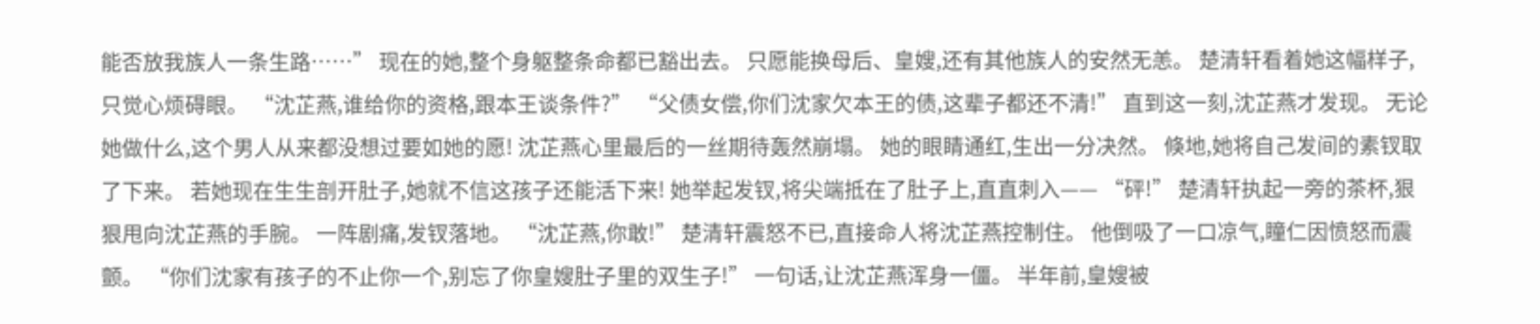能否放我族人一条生路……” 现在的她,整个身躯整条命都已豁出去。 只愿能换母后、皇嫂,还有其他族人的安然无恙。 楚清轩看着她这幅样子,只觉心烦碍眼。 “沈芷燕,谁给你的资格,跟本王谈条件?” “父债女偿,你们沈家欠本王的债,这辈子都还不清!” 直到这一刻,沈芷燕才发现。 无论她做什么,这个男人从来都没想过要如她的愿! 沈芷燕心里最后的一丝期待轰然崩塌。 她的眼睛通红,生出一分决然。 倏地,她将自己发间的素钗取了下来。 若她现在生生剖开肚子,她就不信这孩子还能活下来! 她举起发钗,将尖端抵在了肚子上,直直刺入—— “砰!” 楚清轩执起一旁的茶杯,狠狠甩向沈芷燕的手腕。 一阵剧痛,发钗落地。 “沈芷燕,你敢!” 楚清轩震怒不已,直接命人将沈芷燕控制住。 他倒吸了一口凉气,瞳仁因愤怒而震颤。 “你们沈家有孩子的不止你一个,别忘了你皇嫂肚子里的双生子!” 一句话,让沈芷燕浑身一僵。 半年前,皇嫂被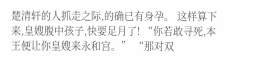楚清轩的人抓走之际,的确已有身孕。 这样算下来,皇嫂腹中孩子,快要足月了! “你若敢寻死,本王便让你皇嫂来永和宫。” “那对双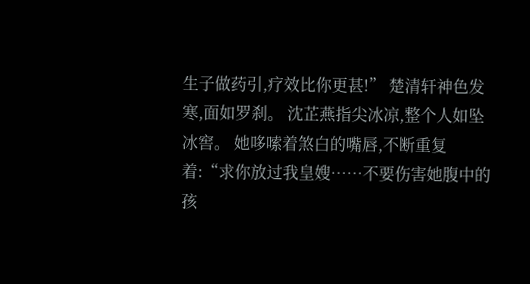生子做药引,疗效比你更甚!” 楚清轩神色发寒,面如罗刹。 沈芷燕指尖冰凉,整个人如坠冰窖。 她哆嗦着煞白的嘴唇,不断重复着:“求你放过我皇嫂……不要伤害她腹中的孩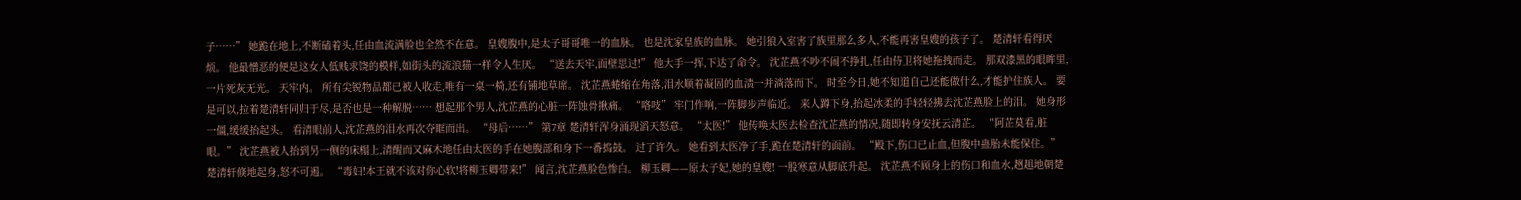子……” 她跪在地上,不断磕着头,任由血流满脸也全然不在意。 皇嫂腹中,是太子哥哥唯一的血脉。 也是沈家皇族的血脉。 她引狼入室害了族里那么多人,不能再害皇嫂的孩子了。 楚清轩看得厌烦。 他最憎恶的便是这女人低贱求饶的模样,如街头的流浪猫一样令人生厌。 “送去天牢,面壁思过!” 他大手一挥,下达了命令。 沈芷燕不吵不闹不挣扎,任由侍卫将她拖拽而走。 那双漆黑的眼眸里,一片死灰无光。 天牢内。 所有尖锐物品都已被人收走,唯有一桌一椅,还有铺地草席。 沈芷燕蜷缩在角落,泪水顺着凝固的血渍一并淌落而下。 时至今日,她不知道自己还能做什么,才能护住族人。 要是可以,拉着楚清轩同归于尽,是否也是一种解脱…… 想起那个男人,沈芷燕的心脏一阵蚀骨揪痛。 “咯吱” 牢门作响,一阵脚步声临近。 来人蹲下身,抬起冰柔的手轻轻拂去沈芷燕脸上的泪。 她身形一僵,缓缓抬起头。 看清眼前人,沈芷燕的泪水再次夺眶而出。 “母后……” 第7章 楚清轩浑身涌现滔天怒意。 “太医!” 他传唤太医去检查沈芷燕的情况,随即转身安抚云清芷。 “阿芷莫看,脏眼。” 沈芷燕被人抬到另一侧的床榻上,清醒而又麻木地任由太医的手在她腹部和身下一番捣鼓。 过了许久。 她看到太医净了手,跪在楚清轩的面前。 “殿下,伤口已止血,但腹中蛊胎未能保住。” 楚清轩倏地起身,怒不可遏。 “毒妇!本王就不该对你心软!将柳玉卿带来!” 闻言,沈芷燕脸色惨白。 柳玉卿——原太子妃,她的皇嫂! 一股寒意从脚底升起。 沈芷燕不顾身上的伤口和血水,趔趄地朝楚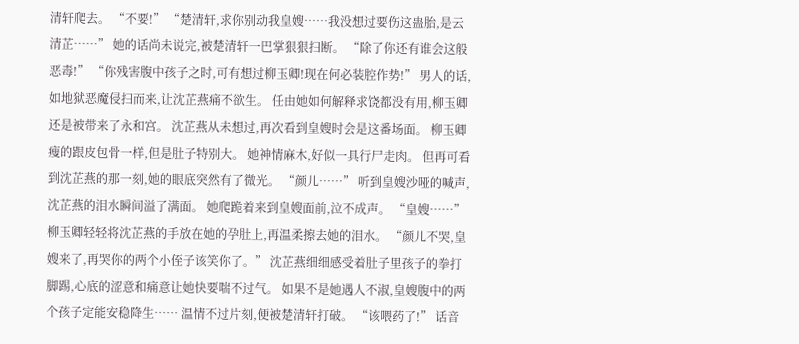清轩爬去。 “不要!” “楚清轩,求你别动我皇嫂……我没想过要伤这蛊胎,是云清芷……” 她的话尚未说完,被楚清轩一巴掌狠狠扫断。 “除了你还有谁会这般恶毒!” “你残害腹中孩子之时,可有想过柳玉卿!现在何必装腔作势!” 男人的话,如地狱恶魔侵扫而来,让沈芷燕痛不欲生。 任由她如何解释求饶都没有用,柳玉卿还是被带来了永和宫。 沈芷燕从未想过,再次看到皇嫂时会是这番场面。 柳玉卿瘦的跟皮包骨一样,但是肚子特别大。 她神情麻木,好似一具行尸走肉。 但再可看到沈芷燕的那一刻,她的眼底突然有了微光。 “颜儿……” 听到皇嫂沙哑的喊声,沈芷燕的泪水瞬间溢了满面。 她爬跪着来到皇嫂面前,泣不成声。 “皇嫂……” 柳玉卿轻轻将沈芷燕的手放在她的孕肚上,再温柔擦去她的泪水。 “颜儿不哭,皇嫂来了,再哭你的两个小侄子该笑你了。” 沈芷燕细细感受着肚子里孩子的拳打脚踢,心底的涩意和痛意让她快要喘不过气。 如果不是她遇人不淑,皇嫂腹中的两个孩子定能安稳降生…… 温情不过片刻,便被楚清轩打破。 “该喂药了!” 话音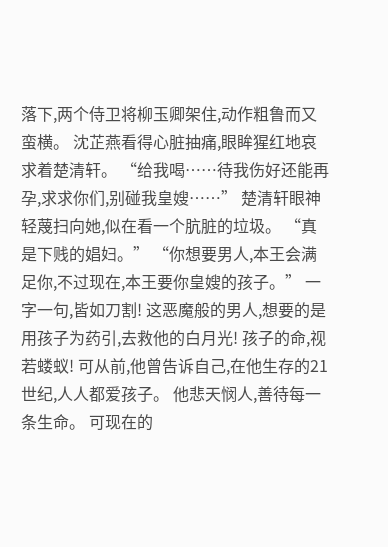落下,两个侍卫将柳玉卿架住,动作粗鲁而又蛮横。 沈芷燕看得心脏抽痛,眼眸猩红地哀求着楚清轩。 “给我喝……待我伤好还能再孕,求求你们,别碰我皇嫂……” 楚清轩眼神轻蔑扫向她,似在看一个肮脏的垃圾。 “真是下贱的娼妇。” “你想要男人,本王会满足你,不过现在,本王要你皇嫂的孩子。” 一字一句,皆如刀割! 这恶魔般的男人,想要的是用孩子为药引,去救他的白月光! 孩子的命,视若蝼蚁! 可从前,他曾告诉自己,在他生存的21世纪,人人都爱孩子。 他悲天悯人,善待每一条生命。 可现在的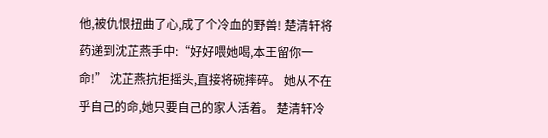他,被仇恨扭曲了心,成了个冷血的野兽! 楚清轩将药递到沈芷燕手中:“好好喂她喝,本王留你一命!” 沈芷燕抗拒摇头,直接将碗摔碎。 她从不在乎自己的命,她只要自己的家人活着。 楚清轩冷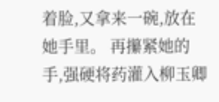着脸,又拿来一碗,放在她手里。 再攥紧她的手,强硬将药灌入柳玉卿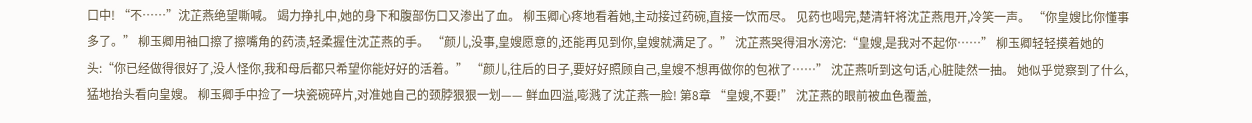口中! “不……”沈芷燕绝望嘶喊。 竭力挣扎中,她的身下和腹部伤口又渗出了血。 柳玉卿心疼地看着她,主动接过药碗,直接一饮而尽。 见药也喝完,楚清轩将沈芷燕甩开,冷笑一声。 “你皇嫂比你懂事多了。” 柳玉卿用袖口擦了擦嘴角的药渍,轻柔握住沈芷燕的手。 “颜儿,没事,皇嫂愿意的,还能再见到你,皇嫂就满足了。” 沈芷燕哭得泪水滂沱:“皇嫂,是我对不起你……” 柳玉卿轻轻摸着她的头:“你已经做得很好了,没人怪你,我和母后都只希望你能好好的活着。” “颜儿,往后的日子,要好好照顾自己,皇嫂不想再做你的包袱了……” 沈芷燕听到这句话,心脏陡然一抽。 她似乎觉察到了什么,猛地抬头看向皇嫂。 柳玉卿手中捡了一块瓷碗碎片,对准她自己的颈脖狠狠一划—— 鲜血四溢,嘭溅了沈芷燕一脸! 第8章 “皇嫂,不要!” 沈芷燕的眼前被血色覆盖,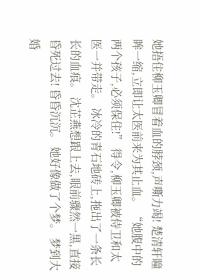她捂住柳玉卿冒着血的脖颈,声嘶力竭! 楚清轩瞳眸一缩,立即让太医前来为其止血。 “她腹中的两个孩子,必须保住!” 得令,柳玉卿被侍卫和太医一并带走。 冰冷的青石地砖上,拖出了一条长长的血痕。 沈芷燕想跟上去,眼前骤然一黑,直接昏死过去! 昏昏沉沉。 她好像做了个梦。 梦到大婚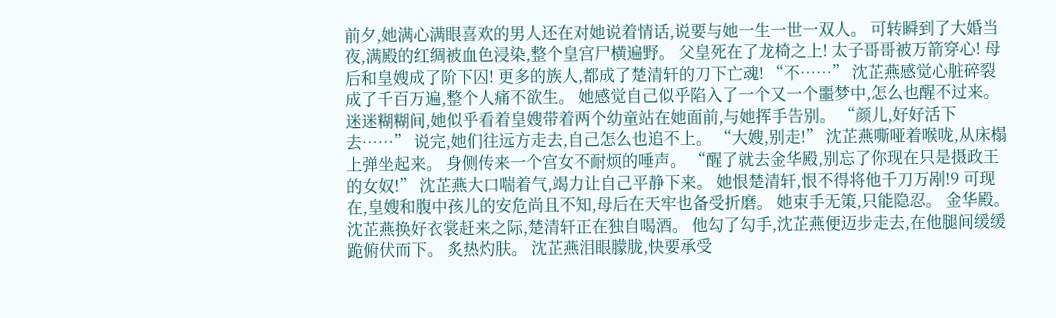前夕,她满心满眼喜欢的男人还在对她说着情话,说要与她一生一世一双人。 可转瞬到了大婚当夜,满殿的红绸被血色浸染,整个皇宫尸横遍野。 父皇死在了龙椅之上! 太子哥哥被万箭穿心! 母后和皇嫂成了阶下囚! 更多的族人,都成了楚清轩的刀下亡魂! “不……” 沈芷燕感觉心脏碎裂成了千百万遍,整个人痛不欲生。 她感觉自己似乎陷入了一个又一个噩梦中,怎么也醒不过来。 迷迷糊糊间,她似乎看着皇嫂带着两个幼童站在她面前,与她挥手告别。 “颜儿,好好活下去……” 说完,她们往远方走去,自己怎么也追不上。 “大嫂,别走!” 沈芷燕嘶哑着喉咙,从床榻上弹坐起来。 身侧传来一个宫女不耐烦的唾声。 “醒了就去金华殿,别忘了你现在只是摄政王的女奴!” 沈芷燕大口喘着气,竭力让自己平静下来。 她恨楚清轩,恨不得将他千刀万剐!9 可现在,皇嫂和腹中孩儿的安危尚且不知,母后在天牢也备受折磨。 她束手无策,只能隐忍。 金华殿。 沈芷燕换好衣裳赶来之际,楚清轩正在独自喝酒。 他勾了勾手,沈芷燕便迈步走去,在他腿间缓缓跪俯伏而下。 炙热灼肤。 沈芷燕泪眼朦胧,快要承受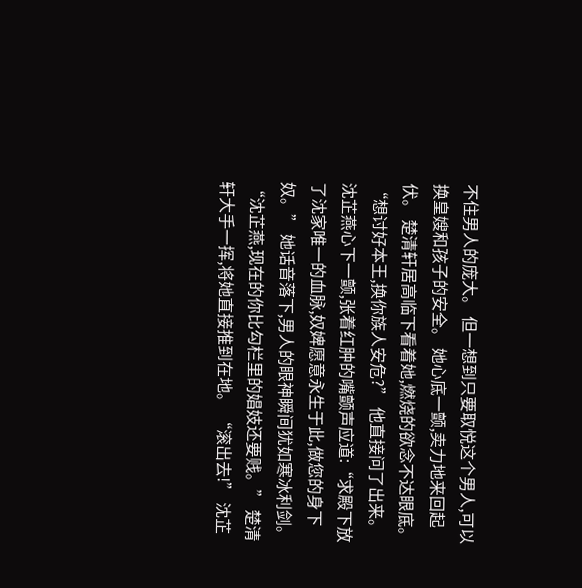不住男人的庞大。 但一想到只要取悦这个男人,可以换皇嫂和孩子的安全。 她心底一颤,卖力地来回起伏。 楚清轩居高临下看着她,燃烧的欲念不达眼底。 “想讨好本王,换你族人安危?” 他直接问了出来。 沈芷燕心下一颤,张着红肿的嘴颤声应道:“求殿下放了沈家唯一的血脉,奴婢愿意永生于此,做您的身下奴。” 她话音落下,男人的眼神瞬间犹如寒冰利剑。 “沈芷燕,现在的你比勾栏里的娼妓还要贱。” 楚清轩大手一挥,将她直接推到在地。 “滚出去!” 沈芷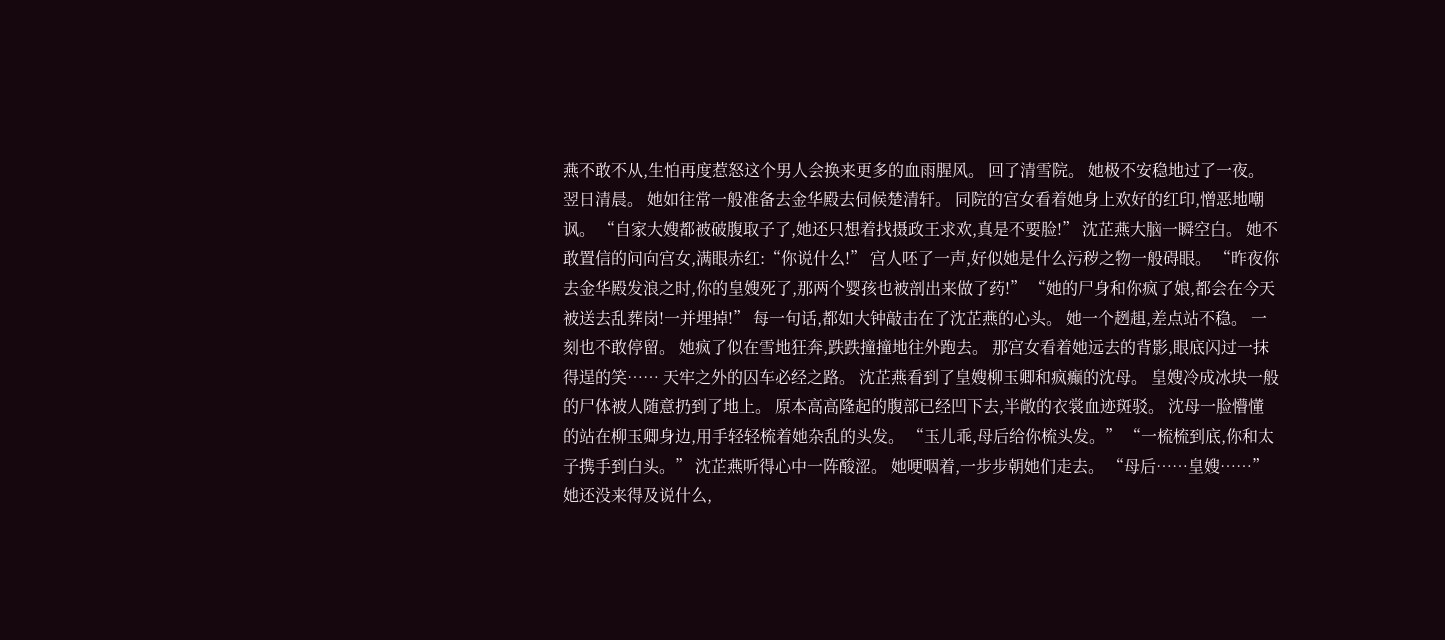燕不敢不从,生怕再度惹怒这个男人会换来更多的血雨腥风。 回了清雪院。 她极不安稳地过了一夜。 翌日清晨。 她如往常一般准备去金华殿去伺候楚清轩。 同院的宫女看着她身上欢好的红印,憎恶地嘲讽。 “自家大嫂都被破腹取子了,她还只想着找摄政王求欢,真是不要脸!” 沈芷燕大脑一瞬空白。 她不敢置信的问向宫女,满眼赤红:“你说什么!” 宫人呸了一声,好似她是什么污秽之物一般碍眼。 “昨夜你去金华殿发浪之时,你的皇嫂死了,那两个婴孩也被剖出来做了药!” “她的尸身和你疯了娘,都会在今天被送去乱葬岗!一并埋掉!” 每一句话,都如大钟敲击在了沈芷燕的心头。 她一个趔趄,差点站不稳。 一刻也不敢停留。 她疯了似在雪地狂奔,跌跌撞撞地往外跑去。 那宫女看着她远去的背影,眼底闪过一抹得逞的笑…… 天牢之外的囚车必经之路。 沈芷燕看到了皇嫂柳玉卿和疯癫的沈母。 皇嫂冷成冰块一般的尸体被人随意扔到了地上。 原本高高隆起的腹部已经凹下去,半敞的衣裳血迹斑驳。 沈母一脸懵懂的站在柳玉卿身边,用手轻轻梳着她杂乱的头发。 “玉儿乖,母后给你梳头发。” “一梳梳到底,你和太子携手到白头。” 沈芷燕听得心中一阵酸涩。 她哽咽着,一步步朝她们走去。 “母后……皇嫂……” 她还没来得及说什么,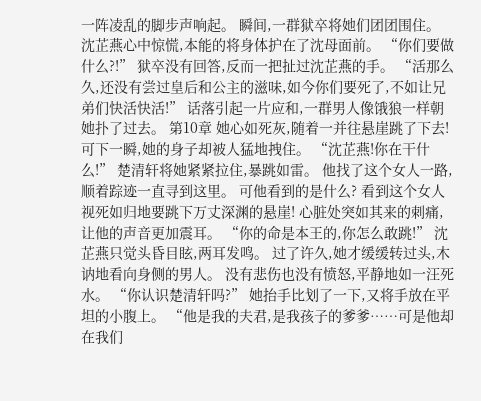一阵凌乱的脚步声响起。 瞬间,一群狱卒将她们团团围住。 沈芷燕心中惊慌,本能的将身体护在了沈母面前。 “你们要做什么?!” 狱卒没有回答,反而一把扯过沈芷燕的手。 “活那么久,还没有尝过皇后和公主的滋味,如今你们要死了,不如让兄弟们快活快活!” 话落引起一片应和,一群男人像饿狼一样朝她扑了过去。 第10章 她心如死灰,随着一并往悬崖跳了下去! 可下一瞬,她的身子却被人猛地拽住。 “沈芷燕!你在干什么!” 楚清轩将她紧紧拉住,暴跳如雷。 他找了这个女人一路,顺着踪迹一直寻到这里。 可他看到的是什么? 看到这个女人视死如归地要跳下万丈深渊的悬崖! 心脏处突如其来的刺痛,让他的声音更加震耳。 “你的命是本王的,你怎么敢跳!” 沈芷燕只觉头昏目眩,两耳发鸣。 过了许久,她才缓缓转过头,木讷地看向身侧的男人。 没有悲伤也没有愤怒,平静地如一汪死水。 “你认识楚清轩吗?” 她抬手比划了一下,又将手放在平坦的小腹上。 “他是我的夫君,是我孩子的爹爹……可是他却在我们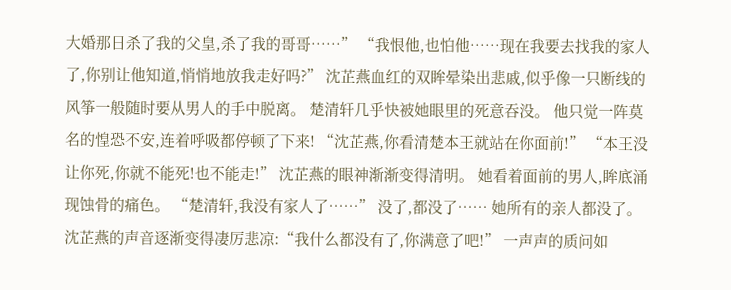大婚那日杀了我的父皇,杀了我的哥哥……” “我恨他,也怕他……现在我要去找我的家人了,你别让他知道,悄悄地放我走好吗?” 沈芷燕血红的双眸晕染出悲戚,似乎像一只断线的风筝一般随时要从男人的手中脱离。 楚清轩几乎快被她眼里的死意吞没。 他只觉一阵莫名的惶恐不安,连着呼吸都停顿了下来! “沈芷燕,你看清楚本王就站在你面前!” “本王没让你死,你就不能死!也不能走!” 沈芷燕的眼神渐渐变得清明。 她看着面前的男人,眸底涌现蚀骨的痛色。 “楚清轩,我没有家人了……” 没了,都没了…… 她所有的亲人都没了。 沈芷燕的声音逐渐变得凄厉悲凉:“我什么都没有了,你满意了吧!” 一声声的质问如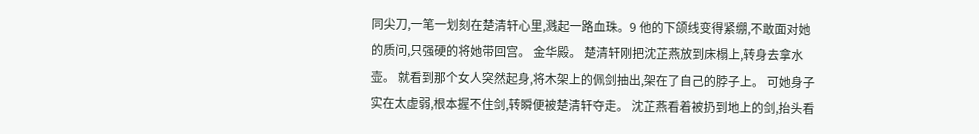同尖刀,一笔一划刻在楚清轩心里,溅起一路血珠。9 他的下颌线变得紧绷,不敢面对她的质问,只强硬的将她带回宫。 金华殿。 楚清轩刚把沈芷燕放到床榻上,转身去拿水壶。 就看到那个女人突然起身,将木架上的佩剑抽出,架在了自己的脖子上。 可她身子实在太虚弱,根本握不住剑,转瞬便被楚清轩夺走。 沈芷燕看着被扔到地上的剑,抬头看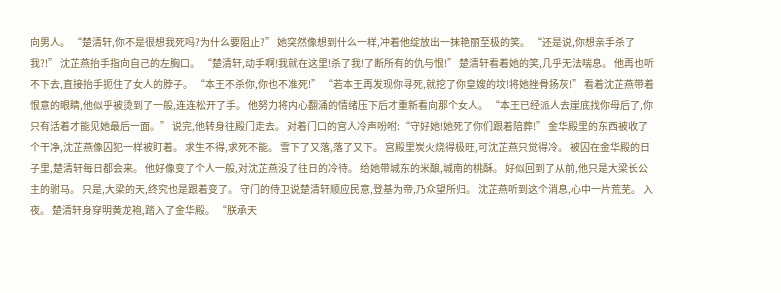向男人。 “楚清轩,你不是很想我死吗?为什么要阻止?” 她突然像想到什么一样,冲着他绽放出一抹艳丽至极的笑。 “还是说,你想亲手杀了我?!” 沈芷燕抬手指向自己的左胸口。 “楚清轩,动手啊!我就在这里!杀了我!了断所有的仇与恨!” 楚清轩看着她的笑,几乎无法喘息。 他再也听不下去,直接抬手扼住了女人的脖子。 “本王不杀你,你也不准死!” “若本王再发现你寻死,就挖了你皇嫂的坟!将她挫骨扬灰!” 看着沈芷燕带着恨意的眼睛,他似乎被烫到了一般,连连松开了手。 他努力将内心翻涌的情绪压下后才重新看向那个女人。 “本王已经派人去崖底找你母后了,你只有活着才能见她最后一面。” 说完,他转身往殿门走去。 对着门口的宫人冷声吩咐:“守好她!她死了你们跟着陪葬!” 金华殿里的东西被收了个干净,沈芷燕像囚犯一样被盯着。 求生不得,求死不能。 雪下了又落,落了又下。 宫殿里炭火烧得极旺,可沈芷燕只觉得冷。 被囚在金华殿的日子里,楚清轩每日都会来。 他好像变了个人一般,对沈芷燕没了往日的冷待。 给她带城东的米酿,城南的桃酥。 好似回到了从前,他只是大梁长公主的驸马。 只是,大梁的天,终究也是跟着变了。 守门的侍卫说楚清轩顺应民意,登基为帝,乃众望所归。 沈芷燕听到这个消息,心中一片荒芜。 入夜。 楚清轩身穿明黄龙袍,踏入了金华殿。 “朕承天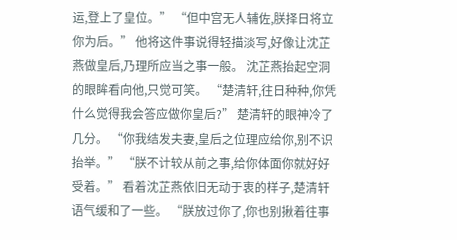运,登上了皇位。” “但中宫无人辅佐,朕择日将立你为后。” 他将这件事说得轻描淡写,好像让沈芷燕做皇后,乃理所应当之事一般。 沈芷燕抬起空洞的眼眸看向他,只觉可笑。 “楚清轩,往日种种,你凭什么觉得我会答应做你皇后?” 楚清轩的眼神冷了几分。 “你我结发夫妻,皇后之位理应给你,别不识抬举。” “朕不计较从前之事,给你体面你就好好受着。” 看着沈芷燕依旧无动于衷的样子,楚清轩语气缓和了一些。 “朕放过你了,你也别揪着往事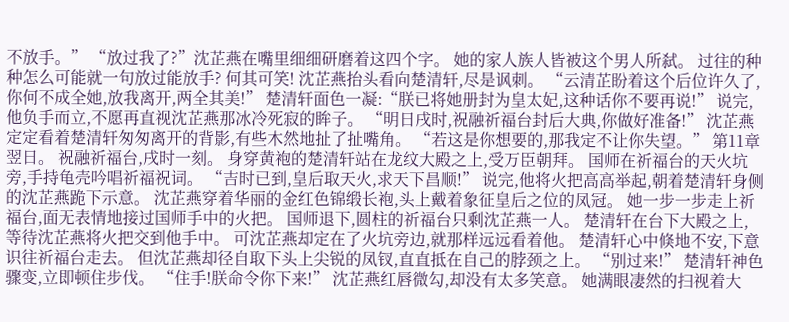不放手。” “放过我了?”沈芷燕在嘴里细细研磨着这四个字。 她的家人族人皆被这个男人所弑。 过往的种种怎么可能就一句放过能放手? 何其可笑! 沈芷燕抬头看向楚清轩,尽是讽刺。 “云清芷盼着这个后位许久了,你何不成全她,放我离开,两全其美!” 楚清轩面色一凝:“朕已将她册封为皇太妃,这种话你不要再说!” 说完,他负手而立,不愿再直视沈芷燕那冰冷死寂的眸子。 “明日戌时,祝融祈福台封后大典,你做好准备!” 沈芷燕定定看着楚清轩匆匆离开的背影,有些木然地扯了扯嘴角。 “若这是你想要的,那我定不让你失望。” 第11章 翌日。 祝融祈福台,戌时一刻。 身穿黄袍的楚清轩站在龙纹大殿之上,受万臣朝拜。 国师在祈福台的天火坑旁,手持龟壳吟唱祈福祝词。 “吉时已到,皇后取天火,求天下昌顺!” 说完,他将火把高高举起,朝着楚清轩身侧的沈芷燕跪下示意。 沈芷燕穿着华丽的金红色锦缎长袍,头上戴着象征皇后之位的凤冠。 她一步一步走上祈福台,面无表情地接过国师手中的火把。 国师退下,圆柱的祈福台只剩沈芷燕一人。 楚清轩在台下大殿之上,等待沈芷燕将火把交到他手中。 可沈芷燕却定在了火坑旁边,就那样远远看着他。 楚清轩心中倏地不安,下意识往祈福台走去。 但沈芷燕却径自取下头上尖锐的凤钗,直直抵在自己的脖颈之上。 “别过来!” 楚清轩神色骤变,立即顿住步伐。 “住手!朕命令你下来!” 沈芷燕红唇微勾,却没有太多笑意。 她满眼凄然的扫视着大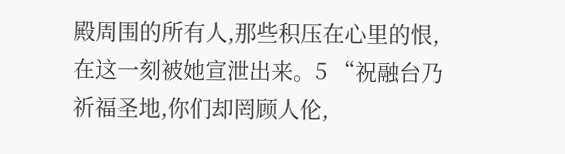殿周围的所有人,那些积压在心里的恨,在这一刻被她宣泄出来。5 “祝融台乃祈福圣地,你们却罔顾人伦,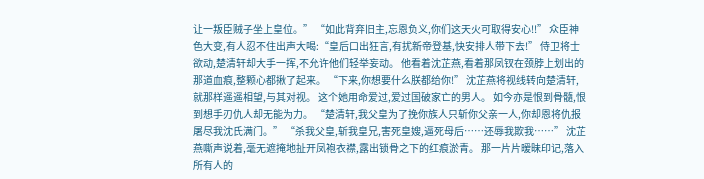让一叛臣贼子坐上皇位。” “如此背弃旧主,忘恩负义,你们这天火可取得安心!!” 众臣神色大变,有人忍不住出声大喝:“皇后口出狂言,有扰新帝登基,快安排人带下去!” 侍卫将士欲动,楚清轩却大手一挥,不允许他们轻举妄动。 他看着沈芷燕,看着那凤钗在颈脖上划出的那道血痕,整颗心都揪了起来。 “下来,你想要什么朕都给你!” 沈芷燕将视线转向楚清轩,就那样遥遥相望,与其对视。 这个她用命爱过,爱过国破家亡的男人。 如今亦是恨到骨髓,恨到想手刃仇人却无能为力。 “楚清轩,我父皇为了挽你族人只斩你父亲一人,你却恩将仇报屠尽我沈氏满门。” “杀我父皇,斩我皇兄,害死皇嫂,逼死母后……还辱我欺我……” 沈芷燕嘶声说着,毫无遮掩地扯开凤袍衣襟,露出锁骨之下的红痕淤青。 那一片片暧昧印记,落入所有人的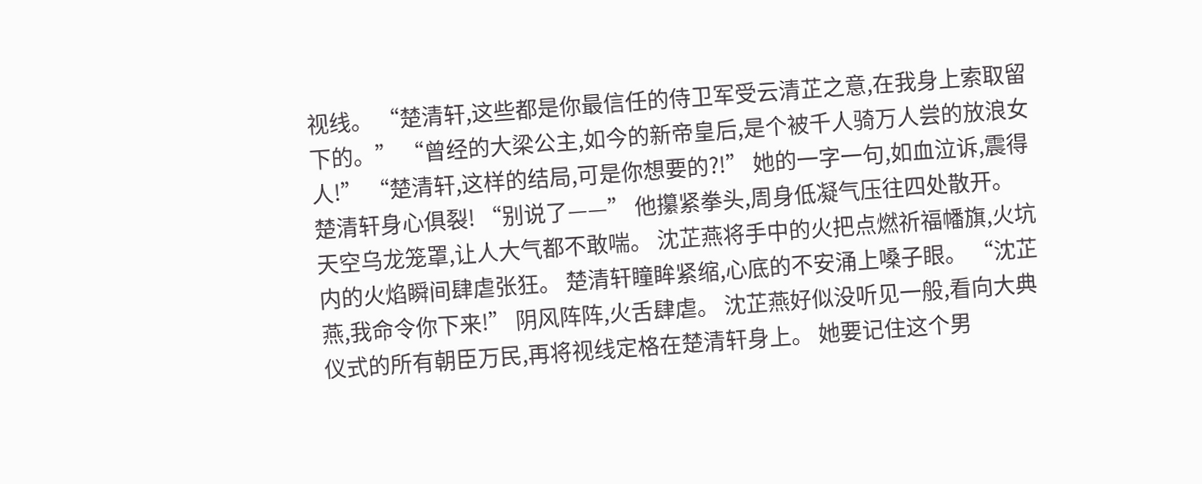视线。 “楚清轩,这些都是你最信任的侍卫军受云清芷之意,在我身上索取留下的。” “曾经的大梁公主,如今的新帝皇后,是个被千人骑万人尝的放浪女人!” “楚清轩,这样的结局,可是你想要的?!” 她的一字一句,如血泣诉,震得楚清轩身心俱裂! “别说了——” 他攥紧拳头,周身低凝气压往四处散开。 天空乌龙笼罩,让人大气都不敢喘。 沈芷燕将手中的火把点燃祈福幡旗,火坑内的火焰瞬间肆虐张狂。 楚清轩瞳眸紧缩,心底的不安涌上嗓子眼。 “沈芷燕,我命令你下来!” 阴风阵阵,火舌肆虐。 沈芷燕好似没听见一般,看向大典仪式的所有朝臣万民,再将视线定格在楚清轩身上。 她要记住这个男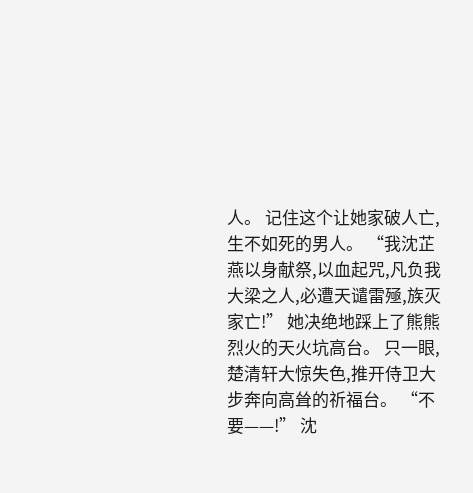人。 记住这个让她家破人亡,生不如死的男人。 “我沈芷燕以身献祭,以血起咒,凡负我大梁之人,必遭天谴雷殛,族灭家亡!” 她决绝地踩上了熊熊烈火的天火坑高台。 只一眼,楚清轩大惊失色,推开侍卫大步奔向高耸的祈福台。 “不要——!” 沈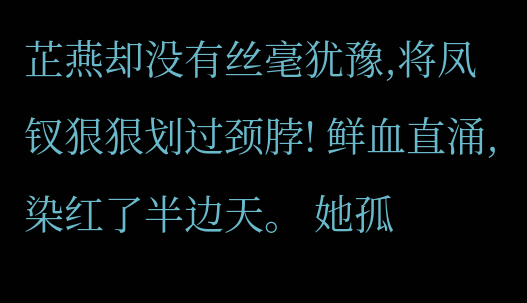芷燕却没有丝毫犹豫,将凤钗狠狠划过颈脖! 鲜血直涌,染红了半边天。 她孤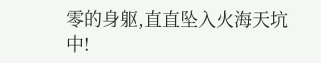零的身躯,直直坠入火海天坑中!